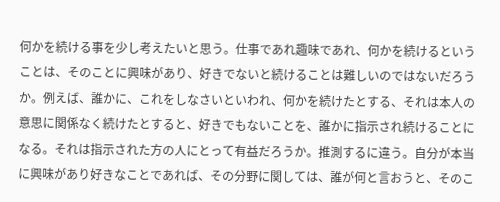何かを続ける事を少し考えたいと思う。仕事であれ趣味であれ、何かを続けるということは、そのことに興味があり、好きでないと続けることは難しいのではないだろうか。例えば、誰かに、これをしなさいといわれ、何かを続けたとする、それは本人の意思に関係なく続けたとすると、好きでもないことを、誰かに指示され続けることになる。それは指示された方の人にとって有益だろうか。推測するに違う。自分が本当に興味があり好きなことであれば、その分野に関しては、誰が何と言おうと、そのこ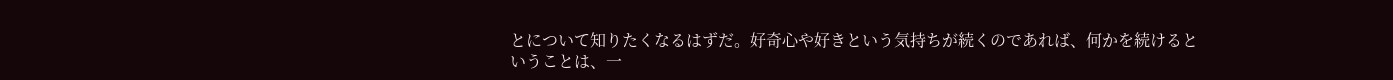とについて知りたくなるはずだ。好奇心や好きという気持ちが続くのであれば、何かを続けるということは、一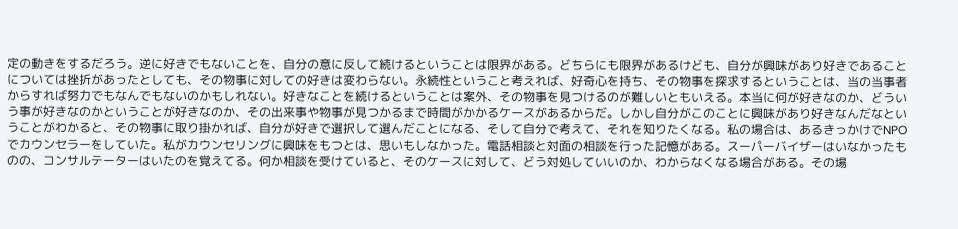定の動きをするだろう。逆に好きでもないことを、自分の意に反して続けるということは限界がある。どちらにも限界があるけども、自分が興味があり好きであることについては挫折があったとしても、その物事に対しての好きは変わらない。永続性ということ考えれば、好奇心を持ち、その物事を探求するということは、当の当事者からすれば努力でもなんでもないのかもしれない。好きなことを続けるということは案外、その物事を見つけるのが難しいともいえる。本当に何が好きなのか、どういう事が好きなのかということが好きなのか、その出来事や物事が見つかるまで時間がかかるケースがあるからだ。しかし自分がこのことに興味があり好きなんだなということがわかると、その物事に取り掛かれば、自分が好きで選択して選んだことになる、そして自分で考えて、それを知りたくなる。私の場合は、あるきっかけでNPOでカウンセラーをしていた。私がカウンセリングに興味をもつとは、思いもしなかった。電話相談と対面の相談を行った記憶がある。スーパーバイザーはいなかったものの、コンサルテーターはいたのを覚えてる。何か相談を受けていると、そのケースに対して、どう対処していいのか、わからなくなる場合がある。その場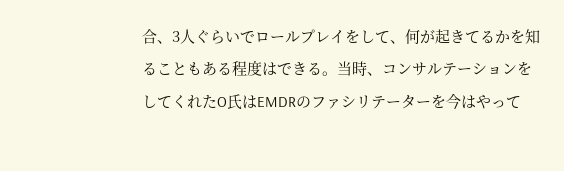合、3人ぐらいでロールプレイをして、何が起きてるかを知ることもある程度はできる。当時、コンサルテーションをしてくれたO氏はEMDRのファシリテーターを今はやって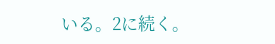いる。2に続く。